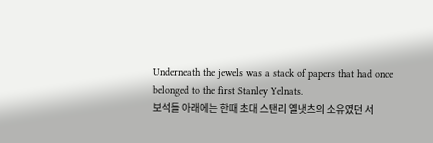Underneath the jewels was a stack of papers that had once belonged to the first Stanley Yelnats.
보석들 아래에는 한때 초대 스탠리 옐냇츠의 소유였던 서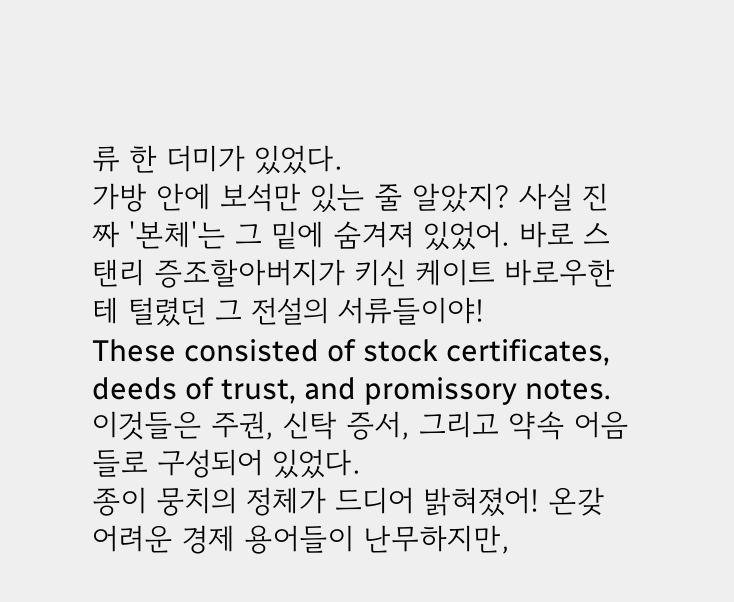류 한 더미가 있었다.
가방 안에 보석만 있는 줄 알았지? 사실 진짜 '본체'는 그 밑에 숨겨져 있었어. 바로 스탠리 증조할아버지가 키신 케이트 바로우한테 털렸던 그 전설의 서류들이야!
These consisted of stock certificates, deeds of trust, and promissory notes.
이것들은 주권, 신탁 증서, 그리고 약속 어음들로 구성되어 있었다.
종이 뭉치의 정체가 드디어 밝혀졌어! 온갖 어려운 경제 용어들이 난무하지만,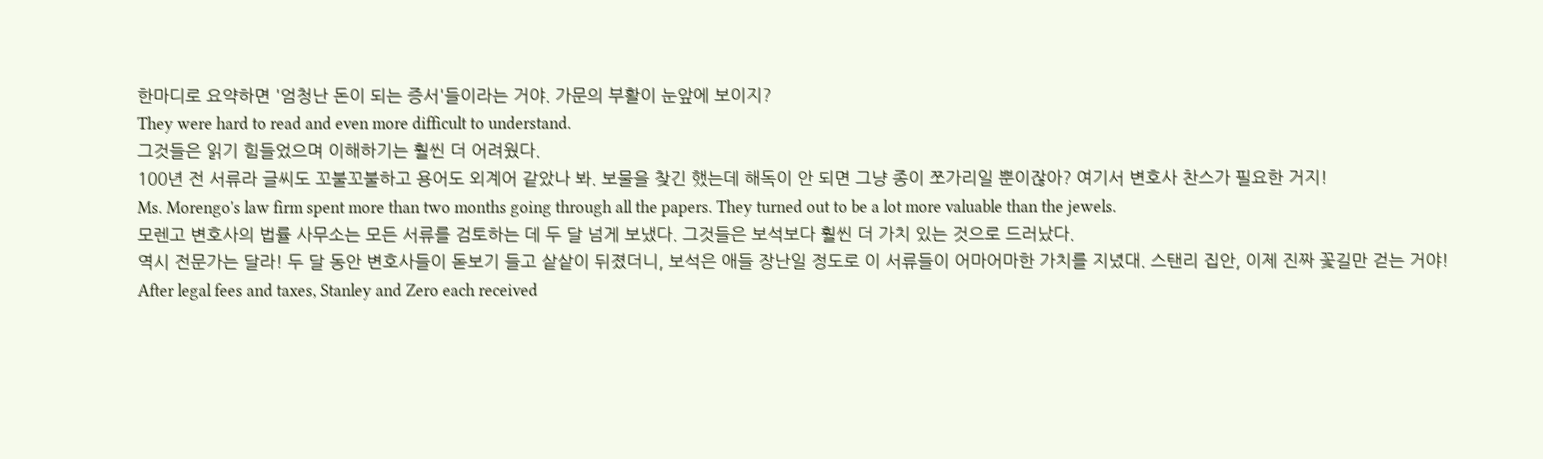한마디로 요약하면 '엄청난 돈이 되는 증서'들이라는 거야. 가문의 부활이 눈앞에 보이지?
They were hard to read and even more difficult to understand.
그것들은 읽기 힘들었으며 이해하기는 훨씬 더 어려웠다.
100년 전 서류라 글씨도 꼬불꼬불하고 용어도 외계어 같았나 봐. 보물을 찾긴 했는데 해독이 안 되면 그냥 종이 쪼가리일 뿐이잖아? 여기서 변호사 찬스가 필요한 거지!
Ms. Morengo's law firm spent more than two months going through all the papers. They turned out to be a lot more valuable than the jewels.
모렌고 변호사의 법률 사무소는 모든 서류를 검토하는 데 두 달 넘게 보냈다. 그것들은 보석보다 훨씬 더 가치 있는 것으로 드러났다.
역시 전문가는 달라! 두 달 동안 변호사들이 돋보기 들고 샅샅이 뒤졌더니, 보석은 애들 장난일 정도로 이 서류들이 어마어마한 가치를 지녔대. 스탠리 집안, 이제 진짜 꽃길만 걷는 거야!
After legal fees and taxes, Stanley and Zero each received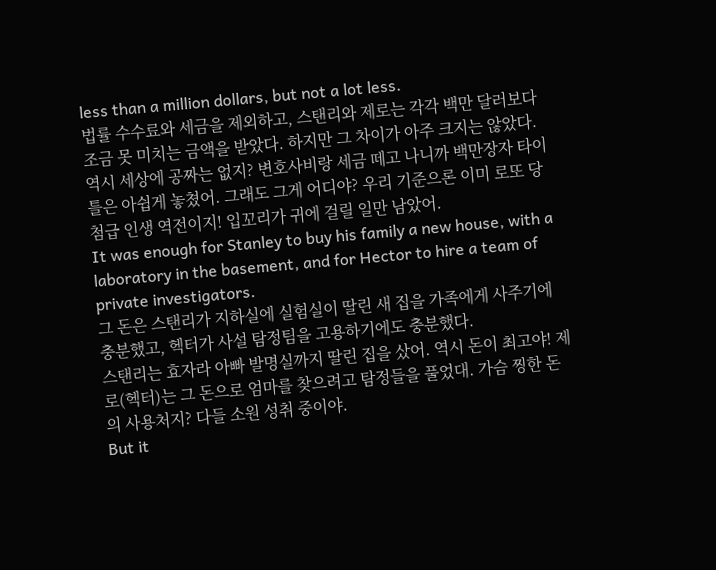less than a million dollars, but not a lot less.
법률 수수료와 세금을 제외하고, 스탠리와 제로는 각각 백만 달러보다 조금 못 미치는 금액을 받았다. 하지만 그 차이가 아주 크지는 않았다.
역시 세상에 공짜는 없지? 변호사비랑 세금 떼고 나니까 백만장자 타이틀은 아쉽게 놓쳤어. 그래도 그게 어디야? 우리 기준으론 이미 로또 당첨급 인생 역전이지! 입꼬리가 귀에 걸릴 일만 남았어.
It was enough for Stanley to buy his family a new house, with a laboratory in the basement, and for Hector to hire a team of private investigators.
그 돈은 스탠리가 지하실에 실험실이 딸린 새 집을 가족에게 사주기에 충분했고, 헥터가 사설 탐정팀을 고용하기에도 충분했다.
스탠리는 효자라 아빠 발명실까지 딸린 집을 샀어. 역시 돈이 최고야! 제로(헥터)는 그 돈으로 엄마를 찾으려고 탐정들을 풀었대. 가슴 찡한 돈의 사용처지? 다들 소원 성취 중이야.
But it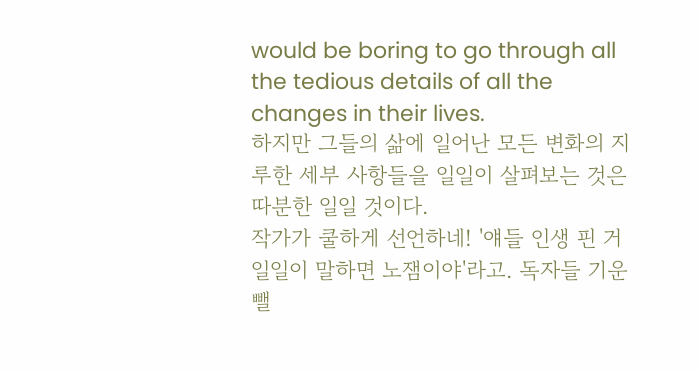would be boring to go through all the tedious details of all the changes in their lives.
하지만 그들의 삶에 일어난 모든 변화의 지루한 세부 사항들을 일일이 살펴보는 것은 따분한 일일 것이다.
작가가 쿨하게 선언하네! '얘들 인생 핀 거 일일이 말하면 노잼이야'라고. 독자들 기운 뺄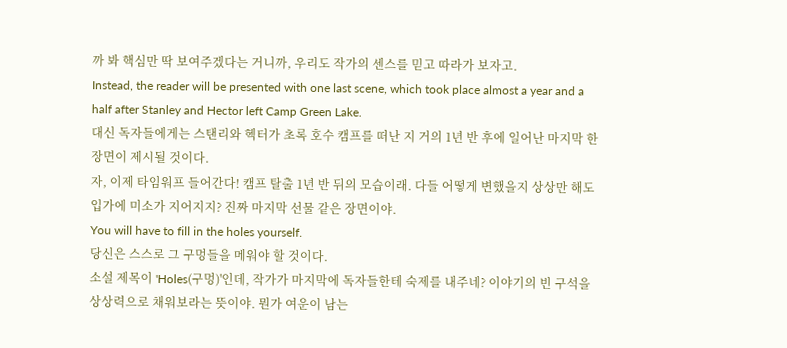까 봐 핵심만 딱 보여주겠다는 거니까, 우리도 작가의 센스를 믿고 따라가 보자고.
Instead, the reader will be presented with one last scene, which took place almost a year and a half after Stanley and Hector left Camp Green Lake.
대신 독자들에게는 스탠리와 헥터가 초록 호수 캠프를 떠난 지 거의 1년 반 후에 일어난 마지막 한 장면이 제시될 것이다.
자, 이제 타임워프 들어간다! 캠프 탈출 1년 반 뒤의 모습이래. 다들 어떻게 변했을지 상상만 해도 입가에 미소가 지어지지? 진짜 마지막 선물 같은 장면이야.
You will have to fill in the holes yourself.
당신은 스스로 그 구멍들을 메워야 할 것이다.
소설 제목이 'Holes(구멍)'인데, 작가가 마지막에 독자들한테 숙제를 내주네? 이야기의 빈 구석을 상상력으로 채워보라는 뜻이야. 뭔가 여운이 남는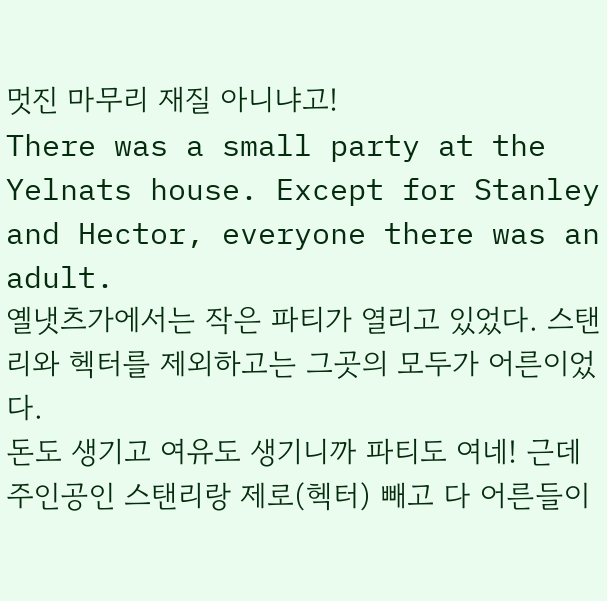멋진 마무리 재질 아니냐고!
There was a small party at the Yelnats house. Except for Stanley and Hector, everyone there was an adult.
옐냇츠가에서는 작은 파티가 열리고 있었다. 스탠리와 헥터를 제외하고는 그곳의 모두가 어른이었다.
돈도 생기고 여유도 생기니까 파티도 여네! 근데 주인공인 스탠리랑 제로(헥터) 빼고 다 어른들이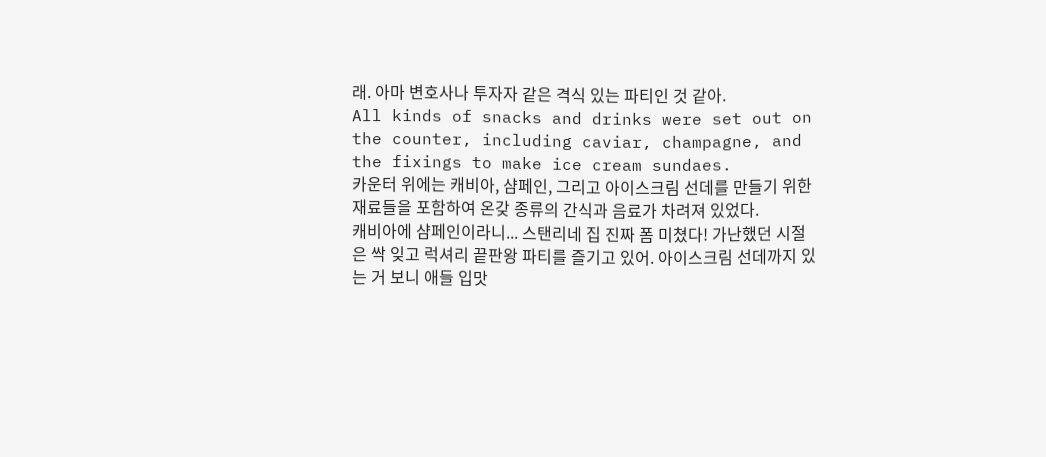래. 아마 변호사나 투자자 같은 격식 있는 파티인 것 같아.
All kinds of snacks and drinks were set out on the counter, including caviar, champagne, and the fixings to make ice cream sundaes.
카운터 위에는 캐비아, 샴페인, 그리고 아이스크림 선데를 만들기 위한 재료들을 포함하여 온갖 종류의 간식과 음료가 차려져 있었다.
캐비아에 샴페인이라니... 스탠리네 집 진짜 폼 미쳤다! 가난했던 시절은 싹 잊고 럭셔리 끝판왕 파티를 즐기고 있어. 아이스크림 선데까지 있는 거 보니 애들 입맛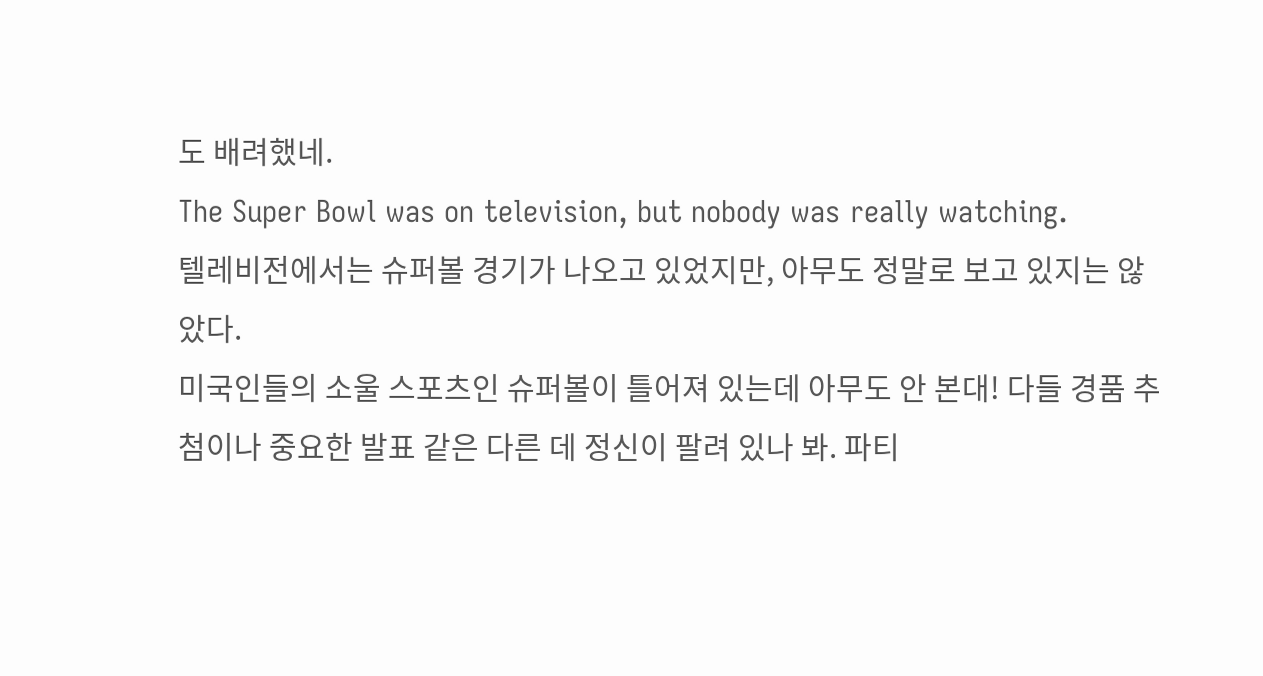도 배려했네.
The Super Bowl was on television, but nobody was really watching.
텔레비전에서는 슈퍼볼 경기가 나오고 있었지만, 아무도 정말로 보고 있지는 않았다.
미국인들의 소울 스포츠인 슈퍼볼이 틀어져 있는데 아무도 안 본대! 다들 경품 추첨이나 중요한 발표 같은 다른 데 정신이 팔려 있나 봐. 파티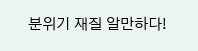분위기 재질 알만하다!